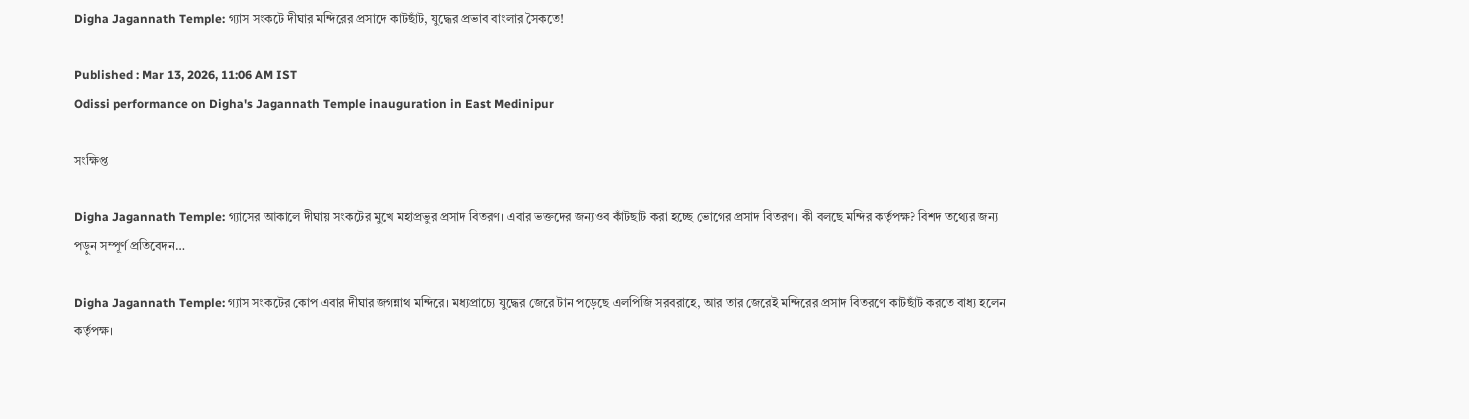Digha Jagannath Temple: গ্যাস সংকটে দীঘার মন্দিরের প্রসাদে কাটছাঁট, যুদ্ধের প্রভাব বাংলার সৈকতে!

Published : Mar 13, 2026, 11:06 AM IST
Odissi performance on Digha's Jagannath Temple inauguration in East Medinipur

সংক্ষিপ্ত

Digha Jagannath Temple: গ্যাসের আকালে দীঘায় সংকটের মুখে মহাপ্রভুর প্রসাদ বিতরণ। এবার ভক্তদের জন্যওব কাঁটছাট করা হচ্ছে ভোগের প্রসাদ বিতরণ। কী বলছে মন্দির কর্তৃপক্ষ? বিশদ তথ্যের জন্য পড়ুন সম্পূর্ণ প্রতিবেদন…

Digha Jagannath Temple: গ্যাস সংকটের কোপ এবার দীঘার জগন্নাথ মন্দিরে। মধ্যপ্রাচ্যে যুদ্ধের জেরে টান পড়েছে এলপিজি সরবরাহে, আর তার জেরেই মন্দিরের প্রসাদ বিতরণে কাটছাঁট করতে বাধ্য হলেন কর্তৃপক্ষ।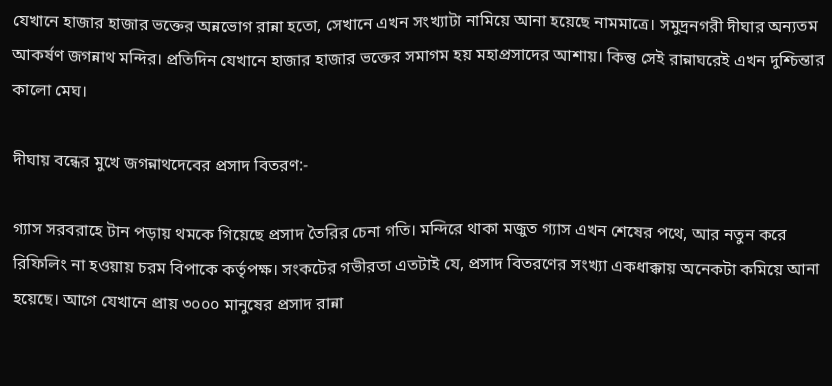যেখানে হাজার হাজার ভক্তের অন্নভোগ রান্না হতো, সেখানে এখন সংখ্যাটা নামিয়ে আনা হয়েছে নামমাত্রে। সমুদ্রনগরী দীঘার অন্যতম আকর্ষণ জগন্নাথ মন্দির। প্রতিদিন যেখানে হাজার হাজার ভক্তের সমাগম হয় মহাপ্রসাদের আশায়। কিন্তু সেই রান্নাঘরেই এখন দুশ্চিন্তার কালো মেঘ।

দীঘায় বন্ধের মুখে জগন্নাথদেবের প্রসাদ বিতরণ:-

গ্যাস সরবরাহে টান পড়ায় থমকে গিয়েছে প্রসাদ তৈরির চেনা গতি। মন্দিরে থাকা মজুত গ্যাস এখন শেষের পথে, আর নতুন করে রিফিলিং না হওয়ায় চরম বিপাকে কর্তৃপক্ষ। সংকটের গভীরতা এতটাই যে, প্রসাদ বিতরণের সংখ্যা একধাক্কায় অনেকটা কমিয়ে আনা হয়েছে। আগে যেখানে প্রায় ৩০০০ মানুষের প্রসাদ রান্না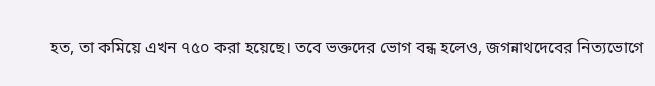হত, তা কমিয়ে এখন ৭৫০ করা হয়েছে। তবে ভক্তদের ভোগ বন্ধ হলেও, জগন্নাথদেবের নিত্যভোগে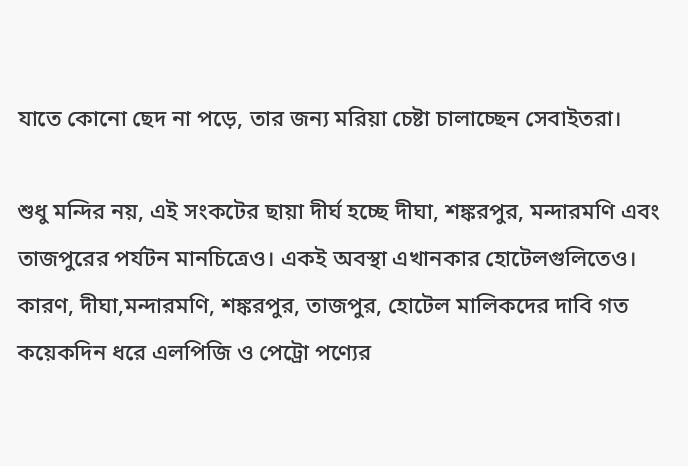যাতে কোনো ছেদ না পড়ে, তার জন্য মরিয়া চেষ্টা চালাচ্ছেন সেবাইতরা।

শুধু মন্দির নয়, এই সংকটের ছায়া দীর্ঘ হচ্ছে দীঘা, শঙ্করপুর, মন্দারমণি এবং তাজপুরের পর্যটন মানচিত্রেও। একই অবস্থা এখানকার হোটেলগুলিতেও। কারণ, দীঘা,মন্দারমণি, শঙ্করপুর, তাজপুর, হোটেল মালিকদের দাবি গত কয়েকদিন ধরে এলপিজি ও পেট্রো পণ্যের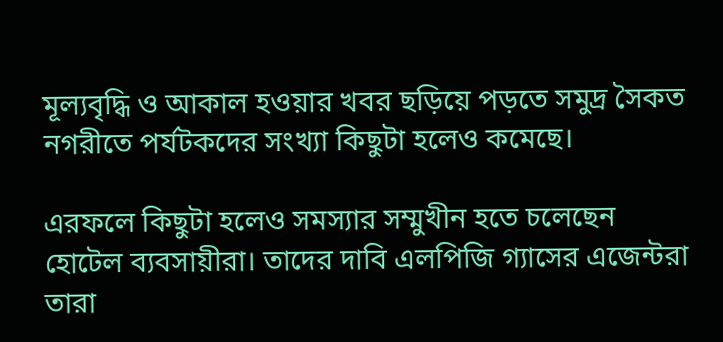মূল্যবৃদ্ধি ও আকাল হওয়ার খবর ছড়িয়ে পড়তে সমুদ্র সৈকত নগরীতে পর্যটকদের সংখ্যা কিছুটা হলেও কমেছে।

এরফলে কিছুটা হলেও সমস্যার সম্মুখীন হতে চলেছেন হোটেল ব্যবসায়ীরা। তাদের দাবি এলপিজি গ্যাসের এজেন্টরা তারা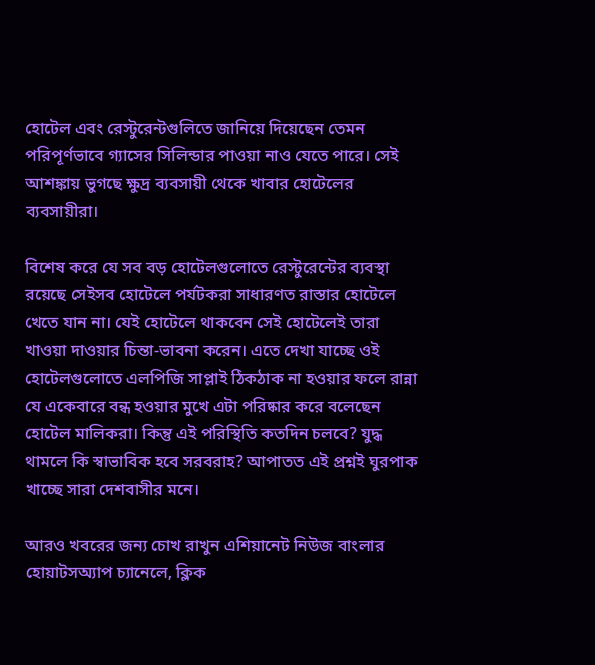হোটেল এবং রেস্টুরেন্টগুলিতে জানিয়ে দিয়েছেন তেমন পরিপূর্ণভাবে গ্যাসের সিলিন্ডার পাওয়া নাও যেতে পারে। সেই আশঙ্কায় ভুগছে ক্ষুদ্র ব্যবসায়ী থেকে খাবার হোটেলের ব্যবসায়ীরা।

বিশেষ করে যে সব বড় হোটেলগুলোতে রেস্টুরেন্টের ব্যবস্থা রয়েছে সেইসব হোটেলে পর্যটকরা সাধারণত রাস্তার হোটেলে খেতে যান না। যেই হোটেলে থাকবেন সেই হোটেলেই তারা খাওয়া দাওয়ার চিন্তা-ভাবনা করেন। এতে দেখা যাচ্ছে ওই হোটেলগুলোতে এলপিজি সাপ্লাই ঠিকঠাক না হওয়ার ফলে রান্না যে একেবারে বন্ধ হওয়ার মুখে এটা পরিষ্কার করে বলেছেন হোটেল মালিকরা। কিন্তু এই পরিস্থিতি কতদিন চলবে? যুদ্ধ থামলে কি স্বাভাবিক হবে সরবরাহ? আপাতত এই প্রশ্নই ঘুরপাক খাচ্ছে সারা দেশবাসীর মনে।

আরও খবরের জন্য চোখ রাখুন এশিয়ানেট নিউজ বাংলার হোয়াটসঅ্যাপ চ্যানেলে, ক্লিক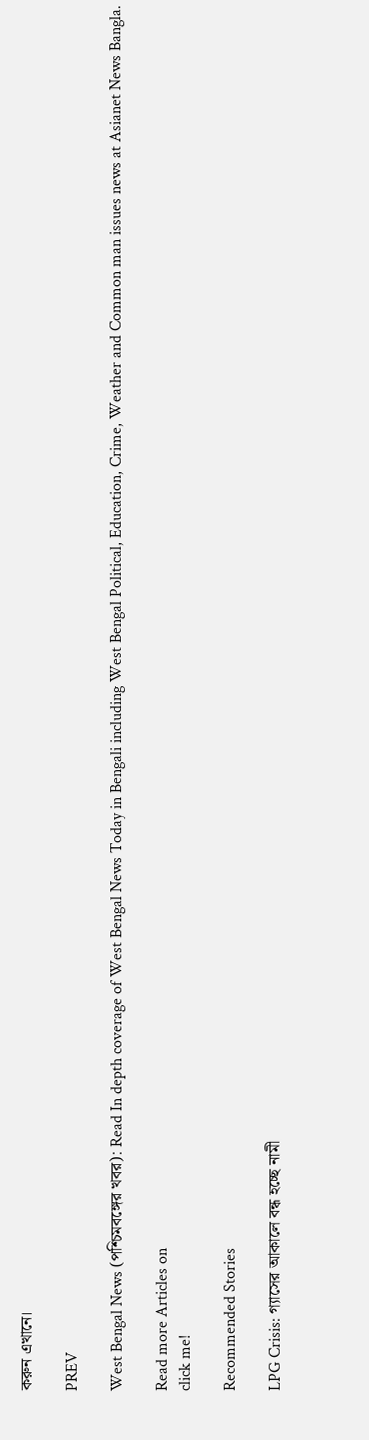করুন এখানে।

PREV

West Bengal News (পশ্চিমবঙ্গের খবর): Read In depth coverage of West Bengal News Today in Bengali including West Bengal Political, Education, Crime, Weather and Common man issues news at Asianet News Bangla.

Read more Articles on
click me!

Recommended Stories

LPG Crisis: গ্যাসের আকালে বন্ধ হচ্ছে নামী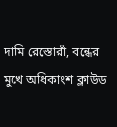দামি রেস্তোরাঁ, বন্ধের মুখে অধিকাংশ ক্লাউড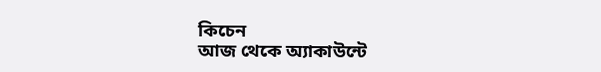কিচেন
আজ থেকে অ্যাকাউন্টে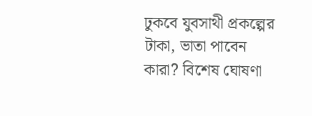ঢুকবে যুবসাথী প্রকল্পের টাকা, ভাতা পাবেন কারা? বিশেষ ঘোষণা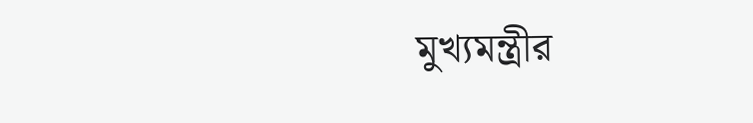মুখ্যমন্ত্রীর